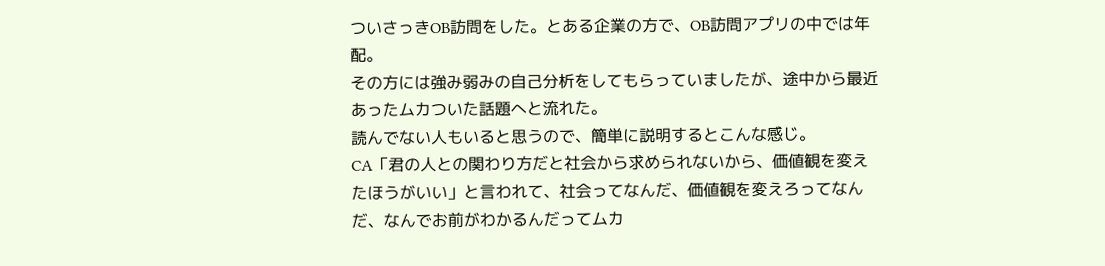ついさっきOB訪問をした。とある企業の方で、OB訪問アプリの中では年配。
その方には強み弱みの自己分析をしてもらっていましたが、途中から最近あったムカついた話題へと流れた。
読んでない人もいると思うので、簡単に説明するとこんな感じ。
CA「君の人との関わり方だと社会から求められないから、価値観を変えたほうがいい」と言われて、社会ってなんだ、価値観を変えろってなんだ、なんでお前がわかるんだってムカ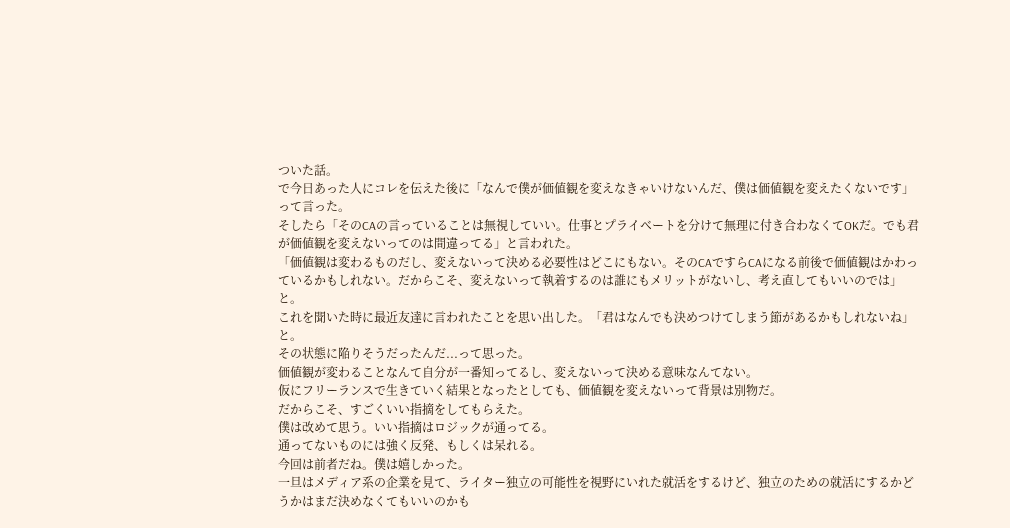ついた話。
で今日あった人にコレを伝えた後に「なんで僕が価値観を変えなきゃいけないんだ、僕は価値観を変えたくないです」って言った。
そしたら「そのCAの言っていることは無視していい。仕事とプライベートを分けて無理に付き合わなくてOKだ。でも君が価値観を変えないってのは間違ってる」と言われた。
「価値観は変わるものだし、変えないって決める必要性はどこにもない。そのCAですらCAになる前後で価値観はかわっているかもしれない。だからこそ、変えないって執着するのは誰にもメリットがないし、考え直してもいいのでは」と。
これを聞いた時に最近友達に言われたことを思い出した。「君はなんでも決めつけてしまう節があるかもしれないね」と。
その状態に陥りそうだったんだ...って思った。
価値観が変わることなんて自分が一番知ってるし、変えないって決める意味なんてない。
仮にフリーランスで生きていく結果となったとしても、価値観を変えないって背景は別物だ。
だからこそ、すごくいい指摘をしてもらえた。
僕は改めて思う。いい指摘はロジックが通ってる。
通ってないものには強く反発、もしくは呆れる。
今回は前者だね。僕は嬉しかった。
一旦はメディア系の企業を見て、ライター独立の可能性を視野にいれた就活をするけど、独立のための就活にするかどうかはまだ決めなくてもいいのかも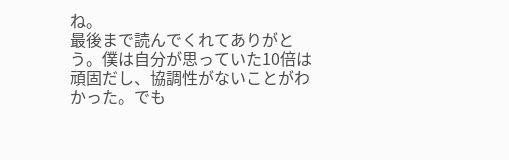ね。
最後まで読んでくれてありがとう。僕は自分が思っていた10倍は頑固だし、協調性がないことがわかった。でも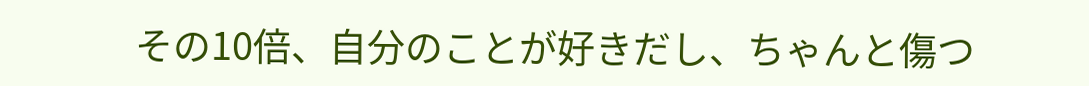その10倍、自分のことが好きだし、ちゃんと傷つ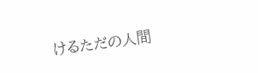けるただの人間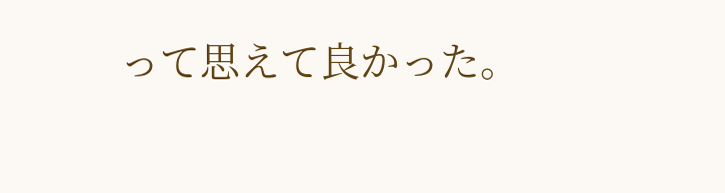って思えて良かった。